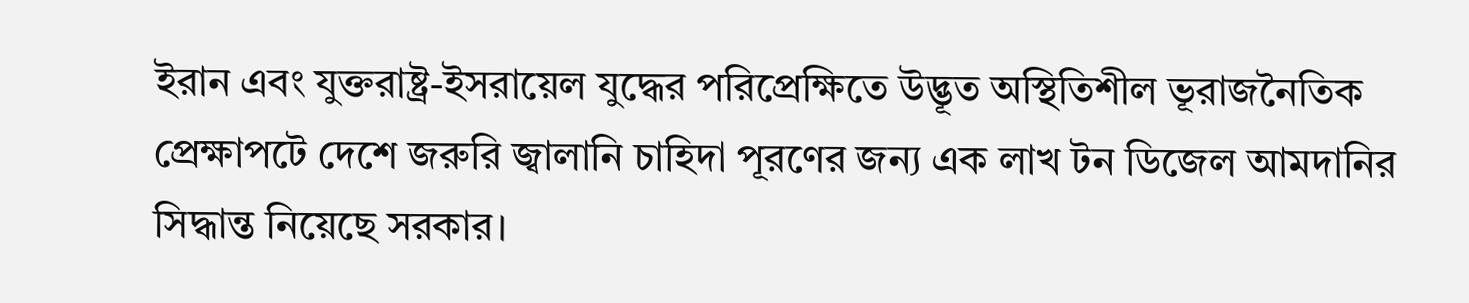ইরান এবং যুক্তরাষ্ট্র-ইসরায়েল যুদ্ধের পরিপ্রেক্ষিতে উদ্ভূত অস্থিতিশীল ভূরাজনৈতিক প্রেক্ষাপটে দেশে জরুরি জ্বালানি চাহিদা পূরণের জন্য এক লাখ টন ডিজেল আমদানির সিদ্ধান্ত নিয়েছে সরকার।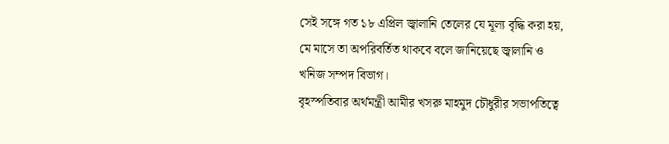সেই সঙ্গে গত ১৮ এপ্রিল জ্বালানি তেলের যে মূল্য বৃদ্ধি করা হয়, মে মাসে তা অপরিবর্তিত থাকবে বলে জানিয়েছে জ্বালানি ও খনিজ সম্পদ বিভাগ।
বৃহস্পতিবার অর্থমন্ত্রী আমীর খসরু মাহমুদ চৌধুরীর সভাপতিত্বে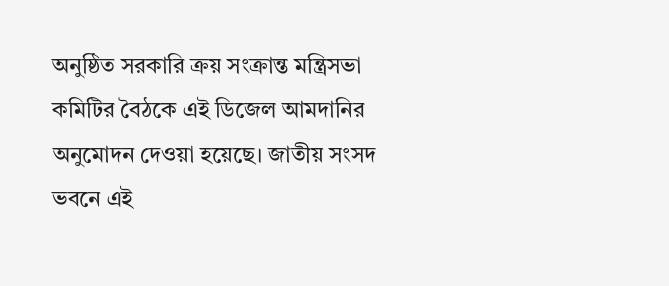অনুষ্ঠিত সরকারি ক্রয় সংক্রান্ত মন্ত্রিসভা কমিটির বৈঠকে এই ডিজেল আমদানির অনুমোদন দেওয়া হয়েছে। জাতীয় সংসদ ভবনে এই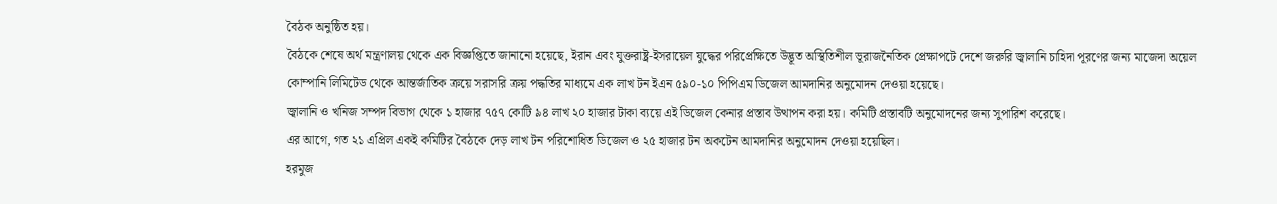বৈঠক অনুষ্ঠিত হয়।
বৈঠকে শেষে অর্থ মন্ত্রণালয় থেকে এক বিজ্ঞপ্তিতে জানানো হয়েছে, ইরান এবং যুক্তরাষ্ট্র-ইসরায়েল যুদ্ধের পরিপ্রেক্ষিতে উদ্ভূত অস্থিতিশীল ভূরাজনৈতিক প্রেক্ষাপটে দেশে জরুরি জ্বালানি চাহিদা পূরণের জন্য মাজেদা অয়েল কোম্পানি লিমিটেড থেকে আন্তর্জাতিক ক্রয়ে সরাসরি ক্রয় পদ্ধতির মাধ্যমে এক লাখ টন ইএন ৫৯০-১০ পিপিএম ডিজেল আমদানির অনুমোদন দেওয়া হয়েছে।
জ্বালানি ও খনিজ সম্পদ বিভাগ থেকে ১ হাজার ৭৫৭ কোটি ৯৪ লাখ ২০ হাজার টাকা ব্যয়ে এই ডিজেল কেনার প্রস্তাব উত্থাপন করা হয়। কমিটি প্রস্তাবটি অনুমোদনের জন্য সুপারিশ করেছে।
এর আগে, গত ২১ এপ্রিল একই কমিটির বৈঠকে দেড় লাখ টন পরিশোধিত ডিজেল ও ২৫ হাজার টন অকটেন আমদানির অনুমোদন দেওয়া হয়েছিল।
হরমুজ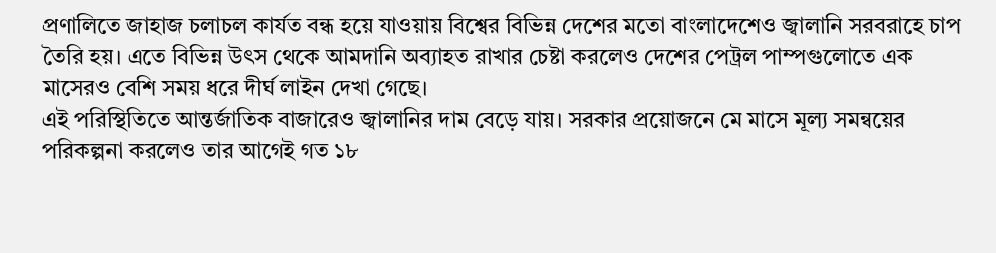প্রণালিতে জাহাজ চলাচল কার্যত বন্ধ হয়ে যাওয়ায় বিশ্বের বিভিন্ন দেশের মতো বাংলাদেশেও জ্বালানি সরবরাহে চাপ তৈরি হয়। এতে বিভিন্ন উৎস থেকে আমদানি অব্যাহত রাখার চেষ্টা করলেও দেশের পেট্রল পাম্পগুলোতে এক মাসেরও বেশি সময় ধরে দীর্ঘ লাইন দেখা গেছে।
এই পরিস্থিতিতে আন্তর্জাতিক বাজারেও জ্বালানির দাম বেড়ে যায়। সরকার প্রয়োজনে মে মাসে মূল্য সমন্বয়ের পরিকল্পনা করলেও তার আগেই গত ১৮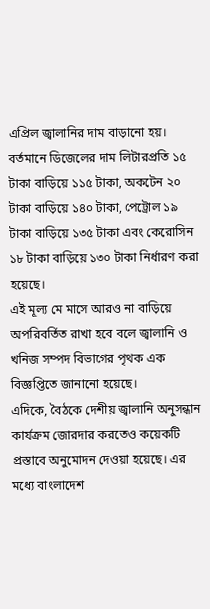এপ্রিল জ্বালানির দাম বাড়ানো হয়।
বর্তমানে ডিজেলের দাম লিটারপ্রতি ১৫ টাকা বাড়িয়ে ১১৫ টাকা, অকটেন ২০ টাকা বাড়িয়ে ১৪০ টাকা, পেট্রোল ১৯ টাকা বাড়িয়ে ১৩৫ টাকা এবং কেরোসিন ১৮ টাকা বাড়িয়ে ১৩০ টাকা নির্ধারণ করা হয়েছে।
এই মূল্য মে মাসে আরও না বাড়িয়ে অপরিবর্তিত রাখা হবে বলে জ্বালানি ও খনিজ সম্পদ বিভাগের পৃথক এক বিজ্ঞপ্তিতে জানানো হয়েছে।
এদিকে, বৈঠকে দেশীয় জ্বালানি অনুসন্ধান কার্যক্রম জোরদার করতেও কয়েকটি প্রস্তাবে অনুমোদন দেওয়া হয়েছে। এর মধ্যে বাংলাদেশ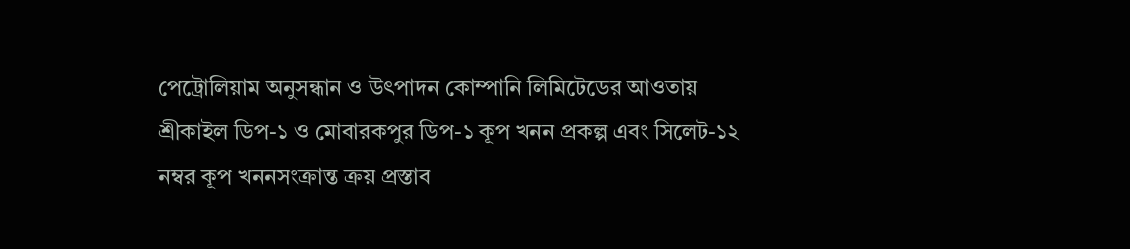পেট্রোলিয়াম অনুসন্ধান ও উৎপাদন কোম্পানি লিমিটেডের আওতায় শ্রীকাইল ডিপ-১ ও মোবারকপুর ডিপ-১ কূপ খনন প্রকল্প এবং সিলেট-১২ নম্বর কূপ খননসংক্রান্ত ক্রয় প্রস্তাব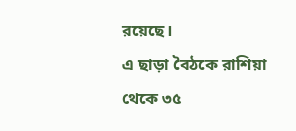রয়েছে।
এ ছাড়া বৈঠকে রাশিয়া থেকে ৩৫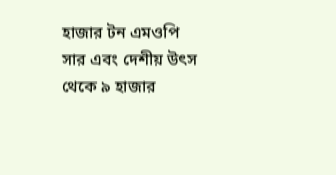হাজার টন এমওপি সার এবং দেশীয় উৎস থেকে ৯ হাজার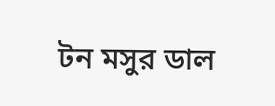টন মসুর ডাল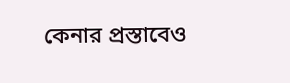কেনার প্রস্তাবেও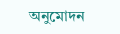অনুমোদন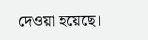দেওয়া হয়েছে।